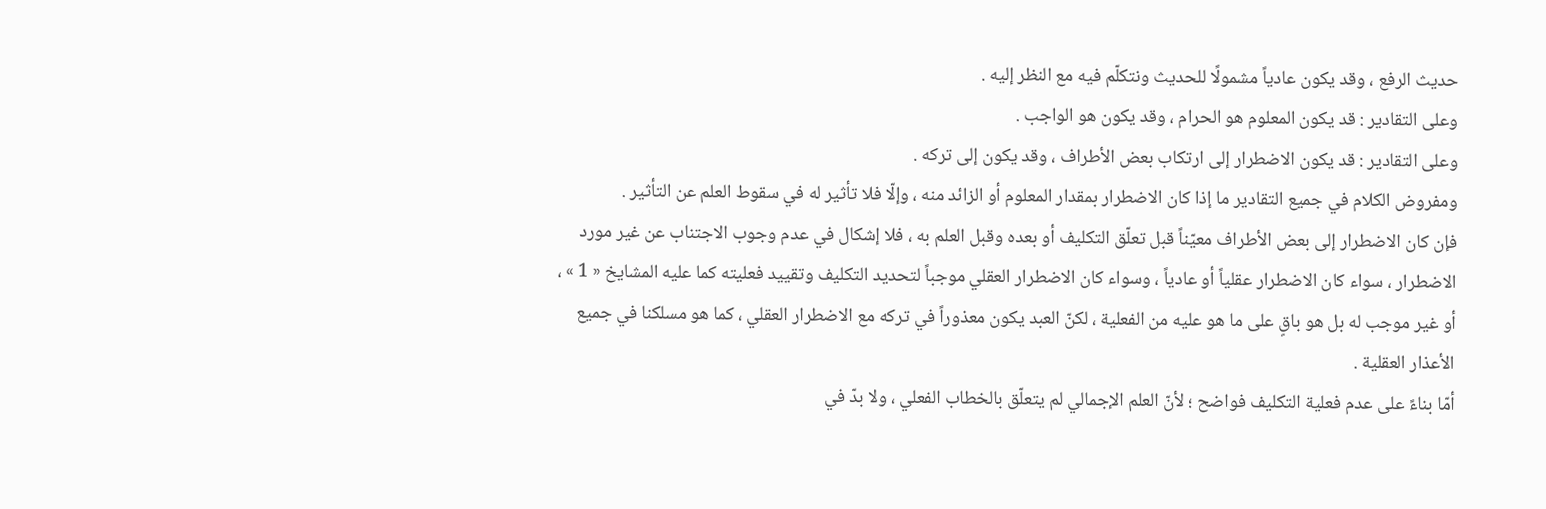حديث الرفع ، وقد يكون عادياً مشمولًا للحديث ونتكلّم فيه مع النظر إليه .
وعلى التقادير : قد يكون المعلوم هو الحرام ، وقد يكون هو الواجب .
وعلى التقادير : قد يكون الاضطرار إلى ارتكاب بعض الأطراف ، وقد يكون إلى تركه .
ومفروض الكلام في جميع التقادير ما إذا كان الاضطرار بمقدار المعلوم أو الزائد منه ، وإلّا فلا تأثير له في سقوط العلم عن التأثير .
فإن كان الاضطرار إلى بعض الأطراف معيّناً قبل تعلّق التكليف أو بعده وقبل العلم به ، فلا إشكال في عدم وجوب الاجتناب عن غير مورد الاضطرار ، سواء كان الاضطرار عقلياً أو عادياً ، وسواء كان الاضطرار العقلي موجباً لتحديد التكليف وتقييد فعليته كما عليه المشايخ « 1 » ، أو غير موجب له بل هو باقٍ على ما هو عليه من الفعلية ، لكنّ العبد يكون معذوراً في تركه مع الاضطرار العقلي ، كما هو مسلكنا في جميع الأعذار العقلية .
أمّا بناءً على عدم فعلية التكليف فواضح ؛ لأنّ العلم الإجمالي لم يتعلّق بالخطاب الفعلي ، ولا بدّ في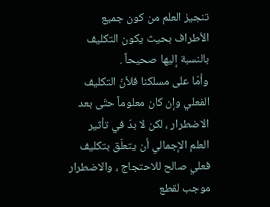تنجيز العلم من كون جميع الأطراف بحيث يكون التكليف بالنسبة إليها صحيحاً .
وأمّا على مسلكنا فلأنّ التكليف الفعلي وإن كان معلوماً حتّى بعد الاضطرار ، لكن لا بدّ في تأثير العلم الإجمالي أن يتعلّق بتكليف فعلي صالح للاحتجاج ، والاضطرار موجب لقطع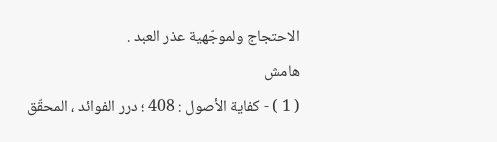الاحتجاج ولموجّهية عذر العبد .
هامش
( 1 ) - كفاية الأصول : 408 ؛ درر الفوائد ، المحقّق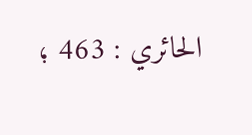الحائري : 463 ؛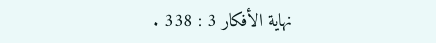نهاية الأفكار 3 : 338 .